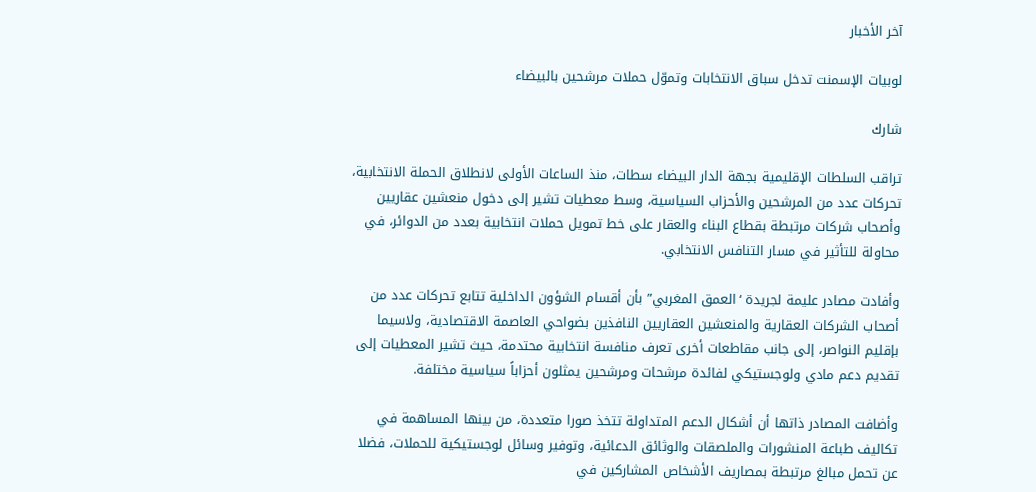آخر الأخبار

لوبيات الإسمنت تدخل سباق الانتخابات وتموّل حملات مرشحين بالبيضاء

شارك

تراقب السلطات الإقليمية بجهة الدار البيضاء سطات، منذ الساعات الأولى لانطلاق الحملة الانتخابية، تحركات عدد من المرشحين والأحزاب السياسية، وسط معطيات تشير إلى دخول منعشين عقاريين وأصحاب شركات مرتبطة بقطاع البناء والعقار على خط تمويل حملات انتخابية بعدد من الدوائر، في محاولة للتأثير في مسار التنافس الانتخابي.

وأفادت مصادر عليمة لجريدة ‘العمق المغربي” بأن أقسام الشؤون الداخلية تتابع تحركات عدد من أصحاب الشركات العقارية والمنعشين العقاريين النافذين بضواحي العاصمة الاقتصادية، ولاسيما بإقليم النواصر، إلى جانب مقاطعات أخرى تعرف منافسة انتخابية محتدمة، حيث تشير المعطيات إلى تقديم دعم مادي ولوجستيكي لفائدة مرشحات ومرشحين يمثلون أحزاباً سياسية مختلفة.

وأضافت المصادر ذاتها أن أشكال الدعم المتداولة تتخذ صورا متعددة، من بينها المساهمة في تكاليف طباعة المنشورات والملصقات والوثائق الدعائية، وتوفير وسائل لوجستيكية للحملات، فضلا عن تحمل مبالغ مرتبطة بمصاريف الأشخاص المشاركين في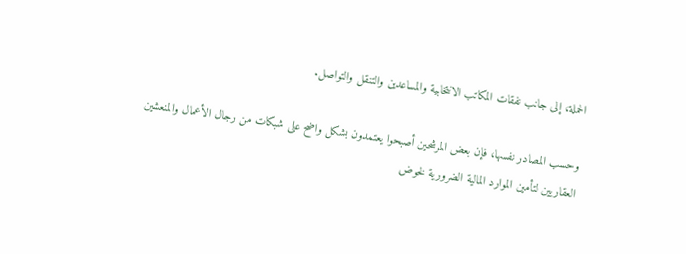الحملة، إلى جانب نفقات المكاتب الانتخابية والمساعدين والتنقل والتواصل.

وحسب المصادر نفسها، فإن بعض المرشحين أصبحوا يعتمدون بشكل واضح على شبكات من رجال الأعمال والمنعشين العقاريين لتأمين الموارد المالية الضرورية لخوض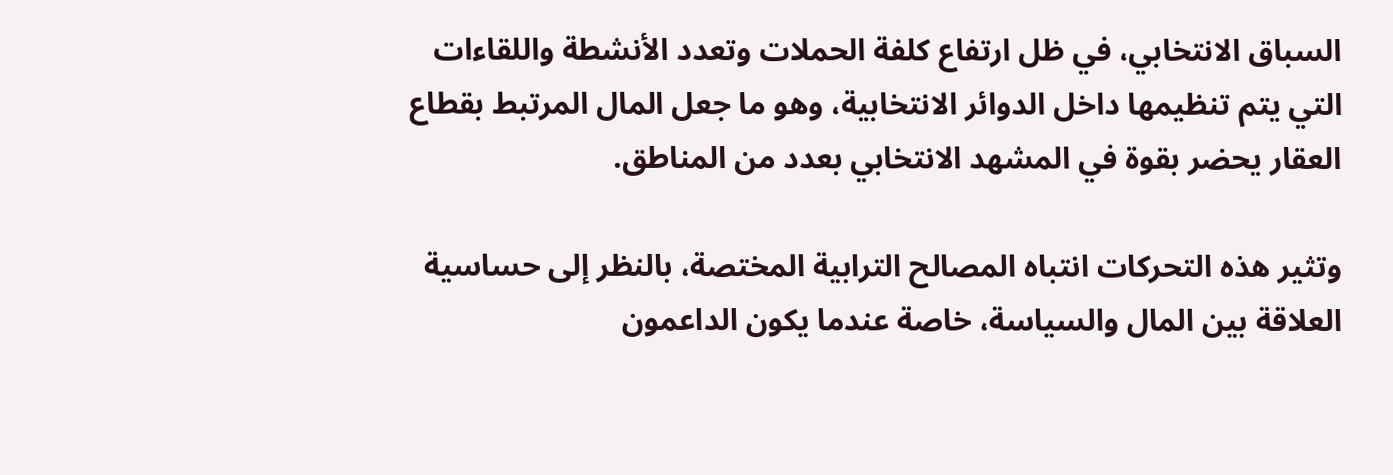السباق الانتخابي، في ظل ارتفاع كلفة الحملات وتعدد الأنشطة واللقاءات التي يتم تنظيمها داخل الدوائر الانتخابية، وهو ما جعل المال المرتبط بقطاع العقار يحضر بقوة في المشهد الانتخابي بعدد من المناطق.

وتثير هذه التحركات انتباه المصالح الترابية المختصة، بالنظر إلى حساسية العلاقة بين المال والسياسة، خاصة عندما يكون الداعمون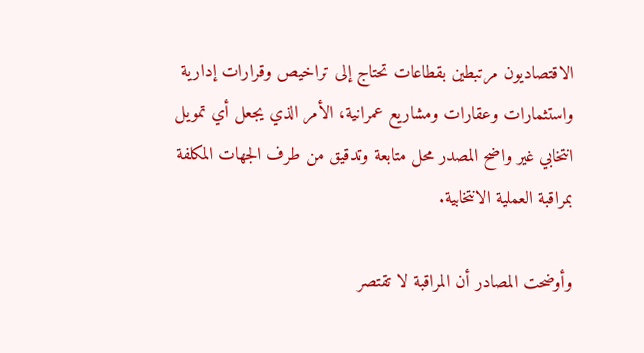الاقتصاديون مرتبطين بقطاعات تحتاج إلى تراخيص وقرارات إدارية واستثمارات وعقارات ومشاريع عمرانية، الأمر الذي يجعل أي تمويل انتخابي غير واضح المصدر محل متابعة وتدقيق من طرف الجهات المكلفة بمراقبة العملية الانتخابية.

وأوضحت المصادر أن المراقبة لا تقتصر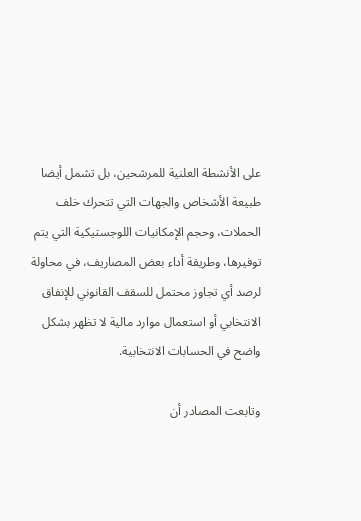على الأنشطة العلنية للمرشحين، بل تشمل أيضا طبيعة الأشخاص والجهات التي تتحرك خلف الحملات، وحجم الإمكانيات اللوجستيكية التي يتم توفيرها، وطريقة أداء بعض المصاريف، في محاولة لرصد أي تجاوز محتمل للسقف القانوني للإنفاق الانتخابي أو استعمال موارد مالية لا تظهر بشكل واضح في الحسابات الانتخابية.

وتابعت المصادر أن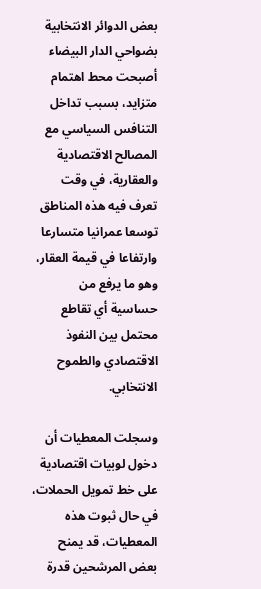بعض الدوائر الانتخابية بضواحي الدار البيضاء أصبحت محط اهتمام متزايد، بسبب تداخل التنافس السياسي مع المصالح الاقتصادية والعقارية، في وقت تعرف فيه هذه المناطق توسعا عمرانيا متسارعا وارتفاعا في قيمة العقار، وهو ما يرفع من حساسية أي تقاطع محتمل بين النفوذ الاقتصادي والطموح الانتخابي.

وسجلت المعطيات أن دخول لوبيات اقتصادية على خط تمويل الحملات، في حال ثبوت هذه المعطيات، قد يمنح بعض المرشحين قدرة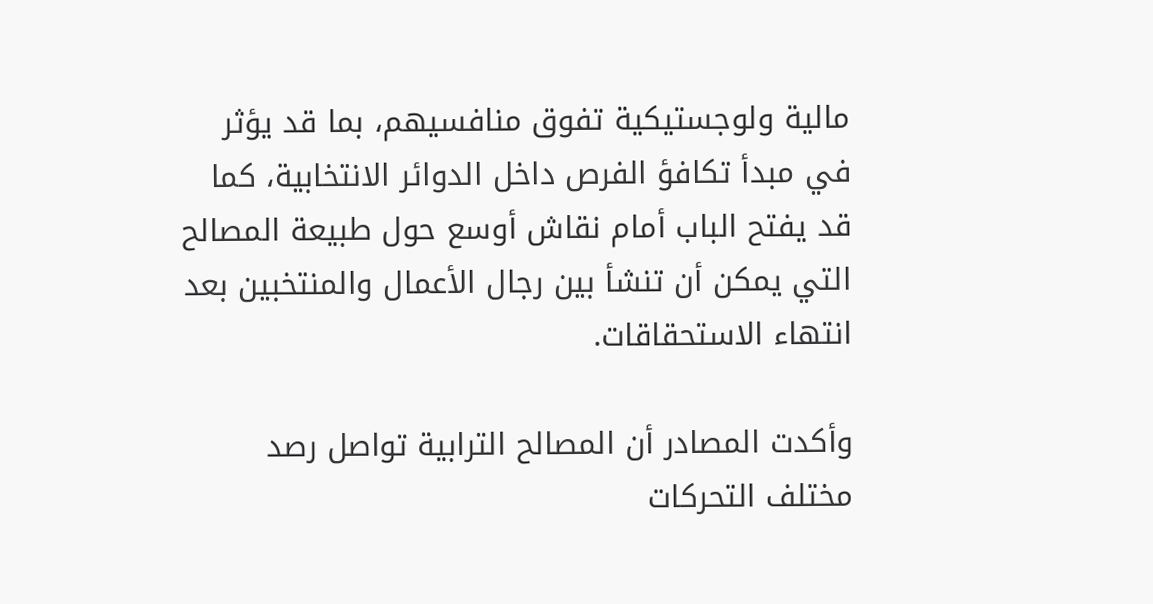مالية ولوجستيكية تفوق منافسيهم، بما قد يؤثر في مبدأ تكافؤ الفرص داخل الدوائر الانتخابية، كما قد يفتح الباب أمام نقاش أوسع حول طبيعة المصالح التي يمكن أن تنشأ بين رجال الأعمال والمنتخبين بعد انتهاء الاستحقاقات.

وأكدت المصادر أن المصالح الترابية تواصل رصد مختلف التحركات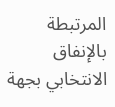المرتبطة بالإنفاق الانتخابي بجهة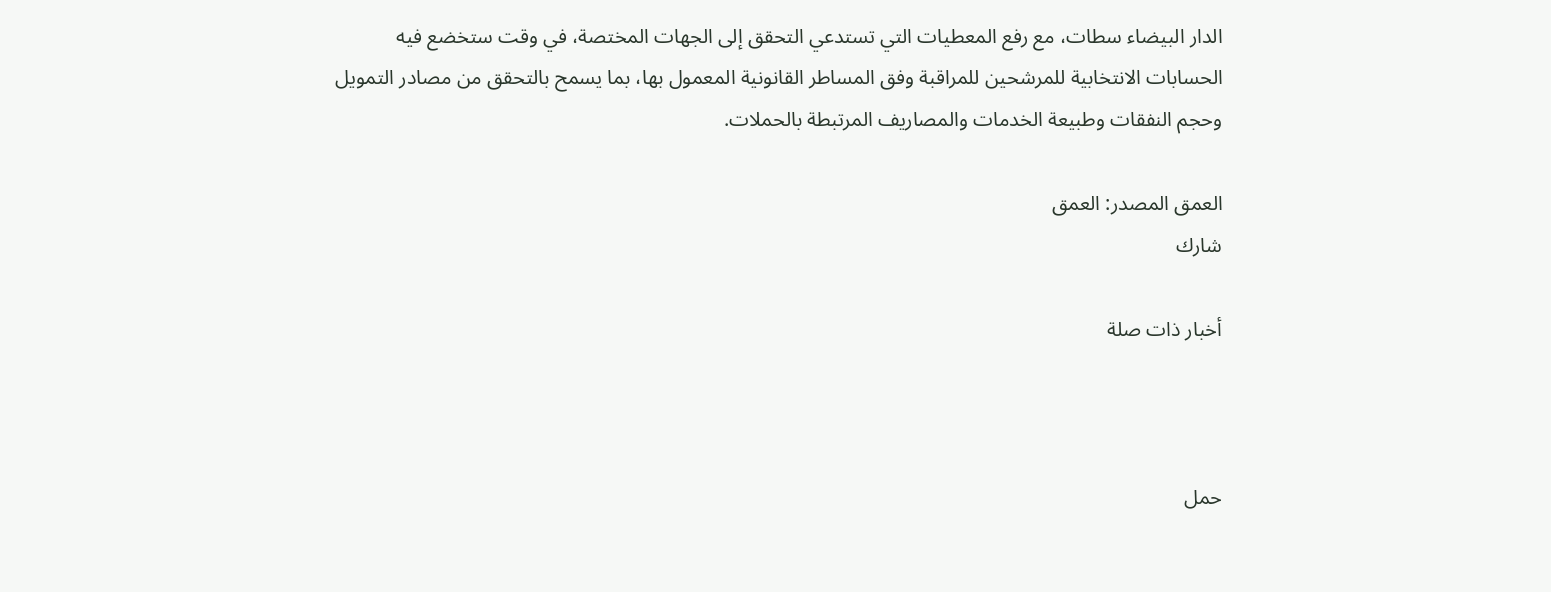الدار البيضاء سطات، مع رفع المعطيات التي تستدعي التحقق إلى الجهات المختصة، في وقت ستخضع فيه الحسابات الانتخابية للمرشحين للمراقبة وفق المساطر القانونية المعمول بها، بما يسمح بالتحقق من مصادر التمويل وحجم النفقات وطبيعة الخدمات والمصاريف المرتبطة بالحملات.

العمق المصدر: العمق
شارك

أخبار ذات صلة



حمل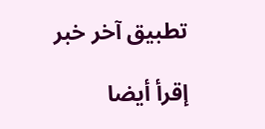تطبيق آخر خبر

إقرأ أيضا